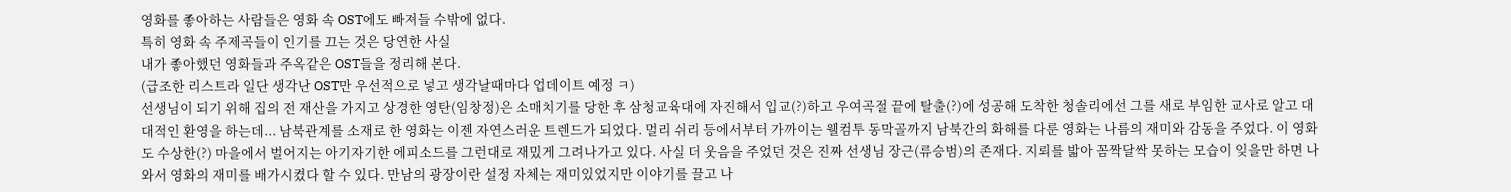영화를 좋아하는 사람들은 영화 속 OST에도 빠져들 수밖에 없다.
특히 영화 속 주제곡들이 인기를 끄는 것은 당연한 사실
내가 좋아했던 영화들과 주옥같은 OST들을 정리해 본다.
(급조한 리스트라 일단 생각난 OST만 우선적으로 넣고 생각날때마다 업데이트 예정 ㅋ)
선생님이 되기 위해 집의 전 재산을 가지고 상경한 영탄(임창정)은 소매치기를 당한 후 삼청교육대에 자진해서 입교(?)하고 우여곡절 끝에 탈출(?)에 성공해 도착한 청솔리에선 그를 새로 부임한 교사로 알고 대대적인 환영을 하는데... 남북관계를 소재로 한 영화는 이젠 자연스러운 트렌드가 되었다. 멀리 쉬리 등에서부터 가까이는 웰컴투 동막골까지 남북간의 화해를 다룬 영화는 나름의 재미와 감동을 주었다. 이 영화도 수상한(?) 마을에서 벌어지는 아기자기한 에피소드를 그런대로 재밌게 그려나가고 있다. 사실 더 웃음을 주었던 것은 진짜 선생님 장근(류승범)의 존재다. 지뢰를 밟아 꼼짝달싹 못하는 모습이 잊을만 하면 나와서 영화의 재미를 배가시켰다 할 수 있다. 만남의 광장이란 설정 자체는 재미있었지만 이야기를 끌고 나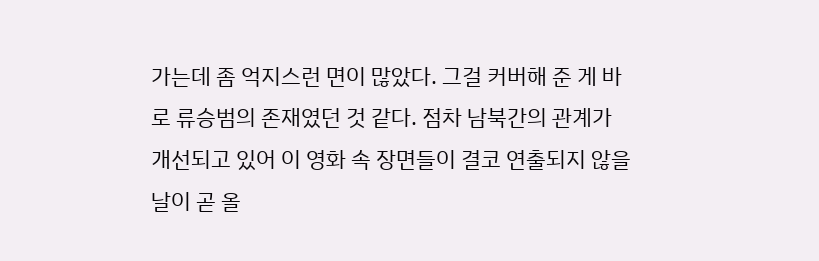가는데 좀 억지스런 면이 많았다. 그걸 커버해 준 게 바로 류승범의 존재였던 것 같다. 점차 남북간의 관계가 개선되고 있어 이 영화 속 장면들이 결코 연출되지 않을 날이 곧 올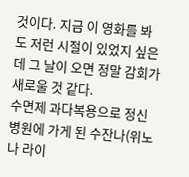것이다. 지금 이 영화를 봐도 저런 시절이 있었지 싶은데 그 날이 오면 정말 감회가 새로울 것 같다.
수면제 과다복용으로 정신병원에 가게 된 수잔나(위노나 라이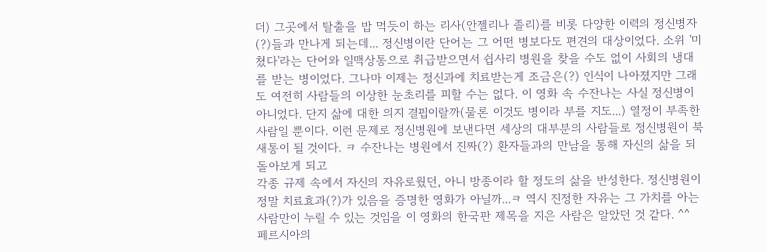더) 그곳에서 탈출을 밥 먹듯이 하는 리사(안젤리나 졸리)를 비롯 다양한 이력의 정신병자(?)들과 만나게 되는데... 정신병이란 단어는 그 어떤 병보다도 편견의 대상이었다. 소위 '미쳤다'라는 단어와 일맥상통으로 취급받으면서 쉽사리 병원을 찾을 수도 없이 사회의 냉대를 받는 병이었다. 그나마 이제는 정신과에 치료받는게 조금은(?) 인식이 나아졌지만 그래도 여전히 사람들의 이상한 눈초리를 피할 수는 없다. 이 영화 속 수잔나는 사실 정신병이 아니었다. 단지 삶에 대한 의지 결핍이랄까(물론 이것도 병이라 부를 지도...) 열정이 부족한 사람일 뿐이다. 이런 문제로 정신병원에 보낸다면 세상의 대부분의 사람들로 정신병원이 북새통이 될 것이다. ㅋ 수잔나는 병원에서 진짜(?) 환자들과의 만남을 통해 자신의 삶을 되돌아보게 되고
각종 규제 속에서 자신의 자유로웠던, 아니 방종이라 할 정도의 삶을 반성한다. 정신병원이 정말 치료효과(?)가 있음을 증명한 영화가 아닐까...ㅋ 역시 진정한 자유는 그 가치를 아는 사람만이 누릴 수 있는 것임을 이 영화의 한국판 제목을 지은 사람은 알았던 것 같다. ^^
페르시아의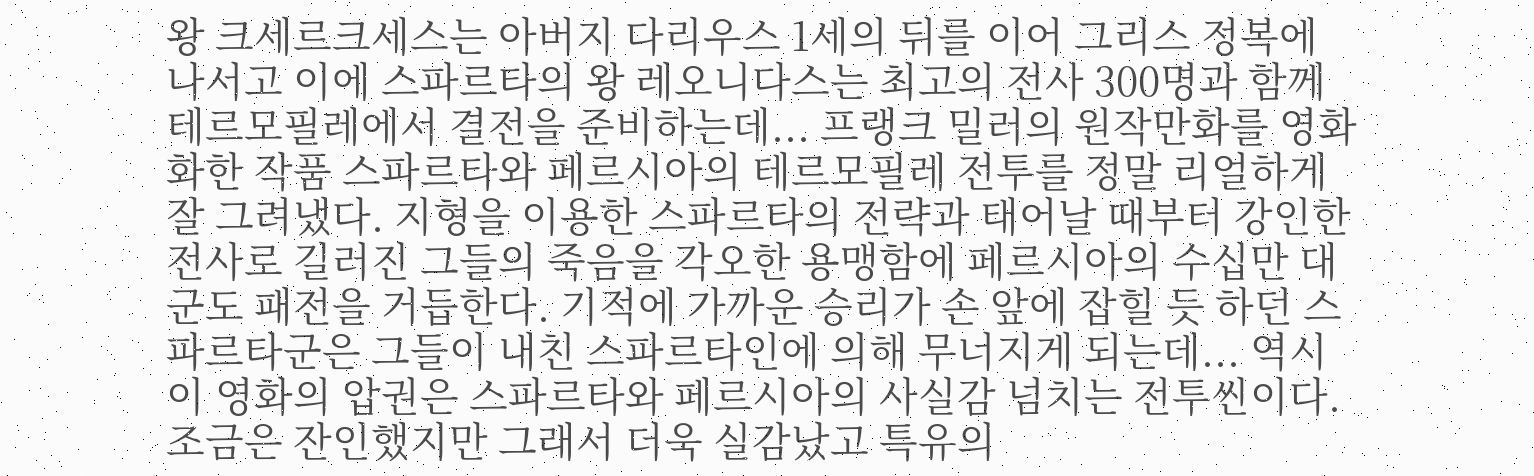왕 크세르크세스는 아버지 다리우스 1세의 뒤를 이어 그리스 정복에 나서고 이에 스파르타의 왕 레오니다스는 최고의 전사 300명과 함께 테르모필레에서 결전을 준비하는데... 프랭크 밀러의 원작만화를 영화화한 작품 스파르타와 페르시아의 테르모필레 전투를 정말 리얼하게 잘 그려냈다. 지형을 이용한 스파르타의 전략과 태어날 때부터 강인한 전사로 길러진 그들의 죽음을 각오한 용맹함에 페르시아의 수십만 대군도 패전을 거듭한다. 기적에 가까운 승리가 손 앞에 잡힐 듯 하던 스파르타군은 그들이 내친 스파르타인에 의해 무너지게 되는데... 역시 이 영화의 압권은 스파르타와 페르시아의 사실감 넘치는 전투씬이다.
조금은 잔인했지만 그래서 더욱 실감났고 특유의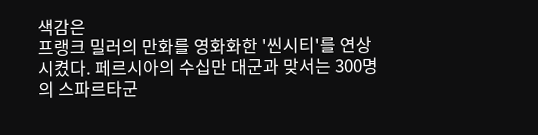색감은
프랭크 밀러의 만화를 영화화한 '씬시티'를 연상시켰다. 페르시아의 수십만 대군과 맞서는 300명의 스파르타군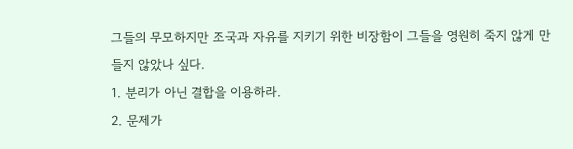그들의 무모하지만 조국과 자유를 지키기 위한 비장함이 그들을 영원히 죽지 않게 만들지 않았나 싶다.
1. 분리가 아닌 결합을 이용하라.
2. 문제가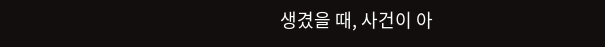생겼을 때, 사건이 아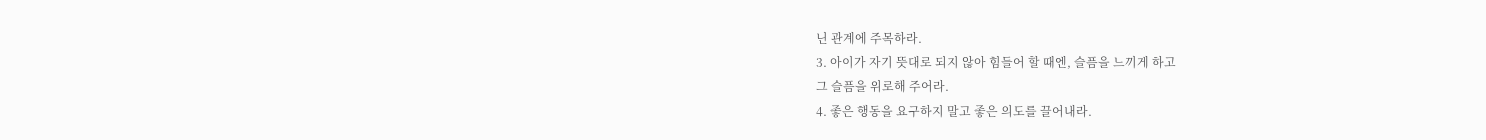닌 관계에 주목하라.
3. 아이가 자기 뜻대로 되지 않아 힘들어 할 때엔, 슬픔을 느끼게 하고
그 슬픔을 위로해 주어라.
4. 좋은 행동을 요구하지 말고 좋은 의도를 끌어내라.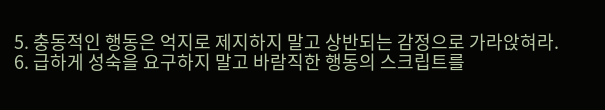5. 충동적인 행동은 억지로 제지하지 말고 상반되는 감정으로 가라앉혀라.
6. 급하게 성숙을 요구하지 말고 바람직한 행동의 스크립트를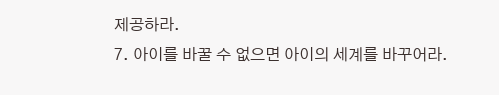제공하라.
7. 아이를 바꿀 수 없으면 아이의 세계를 바꾸어라.